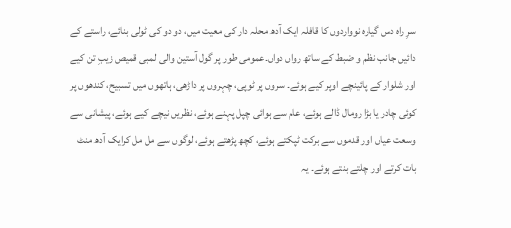سرِ راہ دس گیارہ نوواردوں کا قافلہ ایک آدھ محلہ دار کی معیت میں، دو دو کی ٹولی بنائے، راستے کے دائیں جانب نظم و ضبط کے ساتھ رواں دواں۔عمومی طور پر گول آستین والی لمبی قمیص زیبِ تن کیے اور شلوار کے پائینچے اوپر کیے ہوئے۔ سروں پر ٹوپی، چہروں پر داڑھی، ہاتھوں میں تسبیح، کندھوں پر کوئی چادر یا بڑا رومال ڈالے ہوئے، عام سے ہوائی چپل پہنے ہوئے، نظریں نیچے کیے ہوئے، پیشانی سے وسعت عیاں اور قدموں سے برکت ٹپکتے ہوئے، کچھ پڑھتے ہوئے، لوگوں سے مل مل کرایک آدھ منٹ بات کرتے اور چلتے بنتے ہوئے۔ یہ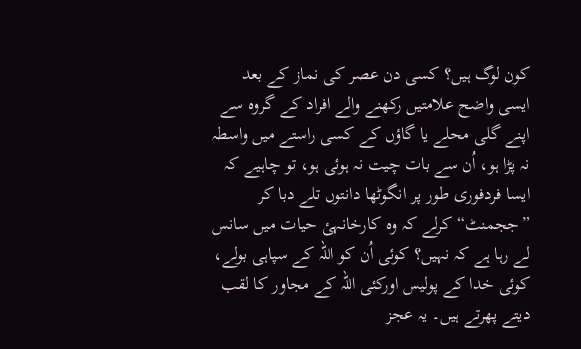کون لوگ ہیں؟ کسی دن عصر کی نماز کے بعد ایسی واضح علامتیں رکھنے والے افراد کے گروہ سے اپنے گلی محلے یا گاؤں کے کسی راستے میں واسطہ نہ پڑا ہو، اُن سے بات چیت نہ ہوئی ہو، تو چاہیے کہ ایسا فردفوری طور پر انگوٹھا دانتوں تلے دبا کر ”ججمنٹ“ کرلے کہ وہ کارخانہئ حیات میں سانس لے رہا ہے کہ نہیں؟ کوئی اُن کو اللہ کے سپاہی بولے، کوئی خدا کے پولیس اورکئی اللہ کے مجاور کا لقب دیتے پھرتے ہیں۔ یہ عجز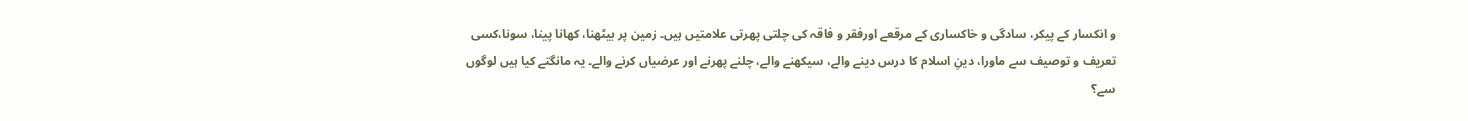و انکسار کے پیکر، سادگی و خاکساری کے مرقعے اورفقر و فاقہ کی چلتی پھرتی علامتیں ہیں۔ زمین پر بیٹھنا، کھانا پینا، سونا،کسی تعریف و توصیف سے ماورا، دینِ اسلام کا درس دینے والے، سیکھنے والے، چلنے پھرنے اور عرضیاں کرنے والے۔ یہ مانگتے کیا ہیں لوگوں سے؟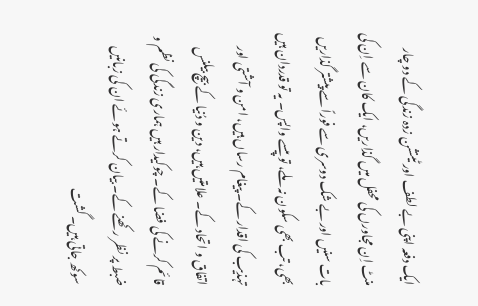ایک دفعہ اپنی بے لطف اور ٹینشن زدہ زندگی کے دو چار منٹ اِن مجاورں کی محفل میں گذاریں، ایک کان سے اِن کی بات سنیں اور بے شک دوسری سے فوراً سے پیشتر گذاریں بھی، تب بھی سکون نہ ملے، تو پیسے واپس۔ یہ تو قدردان ہیں تہذیب کی اقدار کے۔ پیغام رساں ہیں، امن و آشتی اور اتفاق و اتحاد کے۔ علامتیں ہیں، دین و دُنیا کے بیچ بیلنس قائم کرنے کی فضا کے۔ چوکیدار ہیں ہماری زندگی کی نظم و ضبط پر نظر رکھنے کے۔ بیان کرتے ہوئے ان کی زبانیں سوکھ جاتی ہیں۔ گشت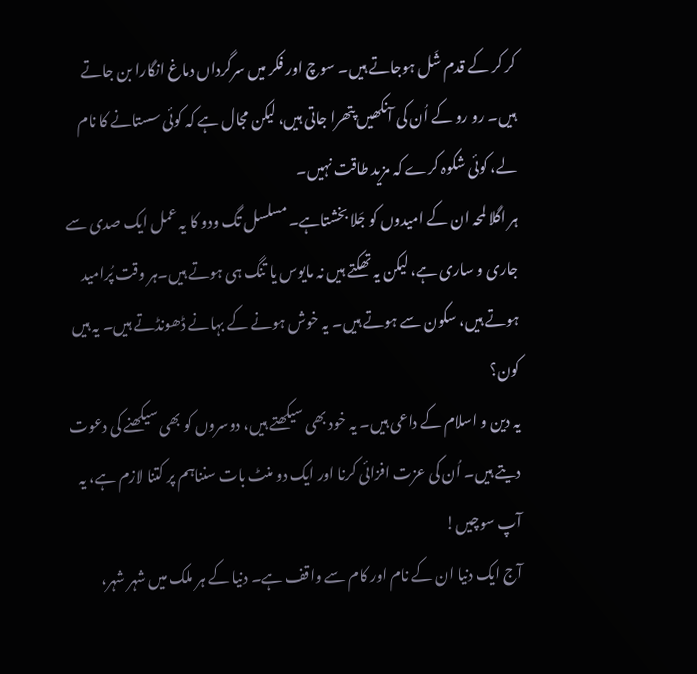کر کر کے قدم شَل ہوجاتے ہیں۔ سوچ اور فکر میں سرگرداں دماغ انگارا بن جاتے ہیں۔ رو رو کے اُن کی آنکھیں پتھرا جاتی ہیں، لیکن مجال ہے کہ کوئی سستانے کا نام لے، کوئی شکوہ کرے کہ مزید طاقت نہیں۔
ہر اگلا لمحہ ان کے امیدوں کو جَلا بخشتاہے۔ مسلسل تگ ودو کا یہ عمل ایک صدی سے جاری و ساری ہے، لیکن یہ تھکتے ہیں نہ مایوس یا تنگ ہی ہوتے ہیں۔ہر وقت پُرامید ہوتے ہیں، سکون سے ہوتے ہیں۔ یہ خوش ہونے کے بہانے ڈھونڈتے ہیں۔ یہ ہیں کون؟
یہ دین و اسلام کے داعی ہیں۔ یہ خود بھی سیکھتے ہیں، دوسروں کو بھی سیکھنے کی دعوت دیتے ہیں۔ اُن کی عزت افزائی کرنا اور ایک دو منٹ بات سنناہم پر کتنا لازم ہے، یہ آپ سوچیں!
آج ایک دنیا ان کے نام اور کام سے واقف ہے۔ دنیا کے ہر ملک میں شہر شہر،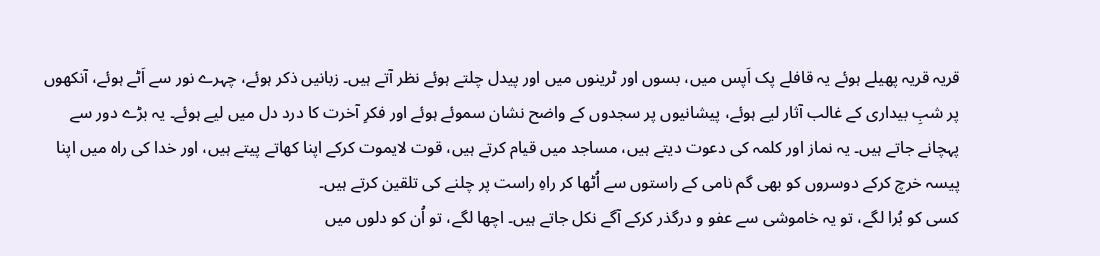قریہ قریہ پھیلے ہوئے یہ قافلے پک اَپس میں، بسوں اور ٹرینوں میں اور پیدل چلتے ہوئے نظر آتے ہیں۔ زبانیں ذکر ہوئے، چہرے نور سے اَٹے ہوئے، آنکھوں پر شبِ بیداری کے غالب آثار لیے ہوئے، پیشانیوں پر سجدوں کے واضح نشان سموئے ہوئے اور فکرِ آخرت کا درد دل میں لیے ہوئے۔ یہ بڑے دور سے پہچانے جاتے ہیں۔ یہ نماز اور کلمہ کی دعوت دیتے ہیں، مساجد میں قیام کرتے ہیں، قوت لایموت کرکے اپنا کھاتے پیتے ہیں، اور خدا کی راہ میں اپنا پیسہ خرچ کرکے دوسروں کو بھی گم نامی کے راستوں سے اُٹھا کر راہِ راست پر چلنے کی تلقین کرتے ہیں۔
کسی کو بُرا لگے، تو یہ خاموشی سے عفو و درگذر کرکے آگے نکل جاتے ہیں۔ اچھا لگے، تو اُن کو دلوں میں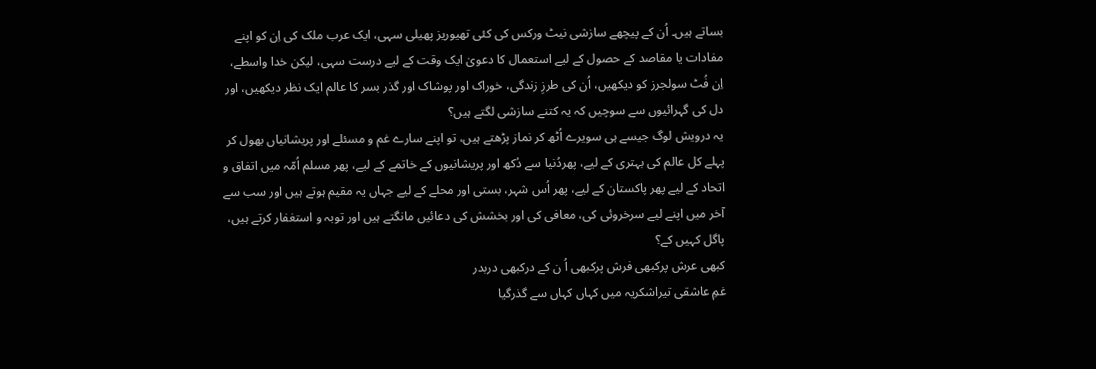بساتے ہیں۔ اُن کے پیچھے سازشی نیٹ ورکس کی کئی تھیوریز پھیلی سہی، ایک عرب ملک کی اِن کو اپنے مفادات یا مقاصد کے حصول کے لیے استعمال کا دعویٰ ایک وقت کے لیے درست سہی، لیکن خدا واسطے، اِن فُٹ سولجرز کو دیکھیں، اُن کی طرزِ زندگی، خوراک اور پوشاک اور گذر بسر کا عالم ایک نظر دیکھیں، اور دل کی گہرائیوں سے سوچیں کہ یہ کتنے سازشی لگتے ہیں؟
یہ درویش لوگ جیسے ہی سویرے اُٹھ کر نماز پڑھتے ہیں، تو اپنے سارے غم و مسئلے اور پریشانیاں بھول کر پہلے کل عالم کی بہتری کے لیے، پھردُنیا سے دُکھ اور پریشانیوں کے خاتمے کے لیے، پھر مسلم اُمّہ میں اتفاق و اتحاد کے لیے پھر پاکستان کے لیے، پھر اُس شہر، بستی اور محلے کے لیے جہاں یہ مقیم ہوتے ہیں اور سب سے آخر میں اپنے لیے سرخروئی کی، معافی کی اور بخشش کی دعائیں مانگتے ہیں اور توبہ و استغفار کرتے ہیں، پاگل کہیں کے؟
کبھی عرش پرکبھی فرش پرکبھی اُ ن کے درکبھی دربدر
غمِ عاشقی تیراشکریہ میں کہاں کہاں سے گذرگیا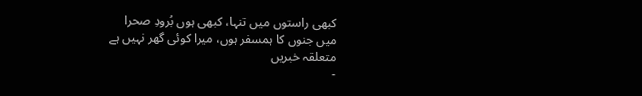کبھی راستوں میں تنہا، کبھی ہوں بُرودِ صحرا
میں جنوں کا ہمسفر ہوں، میرا کوئی گھر نہیں ہے
متعلقہ خبریں
-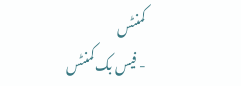کمنٹس
- فیس بک کمنٹس